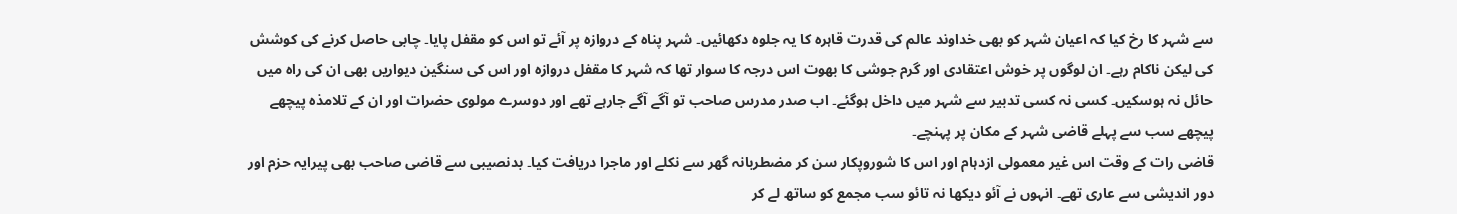سے شہر کا رخ کیا کہ اعیان شہر کو بھی خداوند عالم کی قدرت قاہرہ کا یہ جلوہ دکھائیں۔ شہر پناہ کے دروازہ پر آئے تو اس کو مقفل پایا۔ چابی حاصل کرنے کی کوشش کی لیکن ناکام رہے۔ ان لوگوں پر خوش اعتقادی اور گرم جوشی کا بھوت اس درجہ کا سوار تھا کہ شہر کا مقفل دروازہ اور اس کی سنگین دیواریں بھی ان کی راہ میں حائل نہ ہوسکیں۔ کسی نہ کسی تدبیر سے شہر میں داخل ہوگئے۔ اب صدر مدرس صاحب تو آگے آگے جارہے تھے اور دوسرے مولوی حضرات اور ان کے تلامذہ پیچھے پیچھے سب سے پہلے قاضی شہر کے مکان پر پہنچے۔
قاضی رات کے وقت اس غیر معمولی ازدہام اور اس کا شوروپکار سن کر مضطربانہ گھر سے نکلے اور ماجرا دریافت کیا۔ بدنصیبی سے قاضی صاحب بھی پیرایہ حزم اور دور اندیشی سے عاری تھے۔ انہوں نے آئو دیکھا نہ تائو سب مجمع کو ساتھ لے کر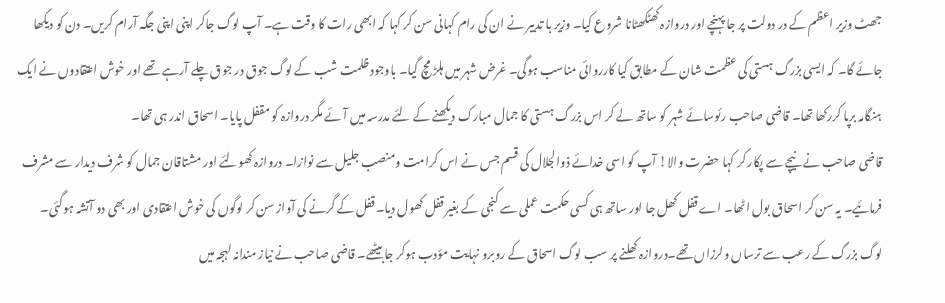جھٹ وزیر اعظم کے در دولت پر جا پہنچے اور دروازہ کھٹکھٹانا شروع کیا۔ وزیر با تدبیر نے ان کی رام کہانی سن کر کہا کہ ابھی رات کا وقت ہے۔ آپ لوگ جاکر اپنی اپنی جگہ آرام کریں۔ دن کو دیکھا جائے گا۔ کہ ایسی بزرگ ہستی کی عظمت شان کے مطابق کیا کارروائی مناسب ہوگی۔ غرض شہر میں ہلڑ مچ گیا۔ باوجود ظلمت شب کے لوگ جوق در جوق چلے آرہے تھے اور خوش اعتقادوں نے ایک ہنگامہ برپا کررکھا تھا۔ قاضی صاحب رئوسائے شہر کو ساتھ لے کر اس بزرگ ہستی کا جمال مبارک دیکھنے کے لئے مدرسہ میں آئے مگر دروازہ کو مقفل پایا۔ اسحاق اندر ہی تھا۔
قاضی صاحب نے نیچے سے پکار کر کہا حضرت والا! آپ کو اسی خدائے ذوالجلال کی قسم جس نے اس کرامت ومنصب جلیل سے نوازا۔ دروازہ کھولئے اور مشتاقان جمال کو شرف دیدار سے مشرف فرمائیے۔ یہ سن کر اسحاق بول اٹھا۔ اے قفل کھل جا اور ساتھ ہی کسی حکمت عملی سے کنجی کے بغیر قفل کھول دیا۔ قفل کے گرنے کی آواز سن کر لوگوں کی خوش اعتقادی اور بھی دو آتشہ ہوگئی۔ لوگ بزرگ کے رعب سے ترساں ولرزاں تھے۔دروازہ کھلنے پر سب لوگ اسحاق کے روبرو نہایت مؤدب ہوکر جابیٹھے۔ قاضی صاحب نے نیاز مندانہ لہجہ میں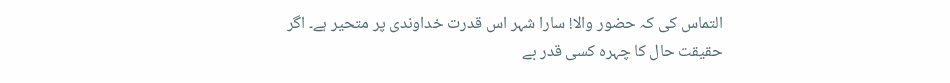التماس کی کہ حضور والا! سارا شہر اس قدرت خداوندی پر متحیر ہے۔ اگر حقیقت حال کا چہرہ کسی قدر بے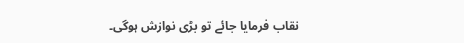نقاب فرمایا جائے تو بڑی نوازش ہوگی۔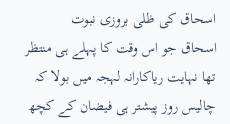اسحاق کی ظلی بروزی نبوت
اسحاق جو اس وقت کا پہلے ہی منتظر تھا نہایت ریاکارانہ لہجہ میں بولا کہ چالیس روز پیشتر ہی فیضان کے کچھ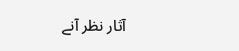آثار نظر آنے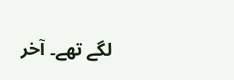لگے تھے۔ آخر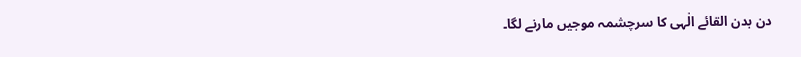دن بدن القائے الٰہی کا سرچشمہ موجیں مارنے لگا۔